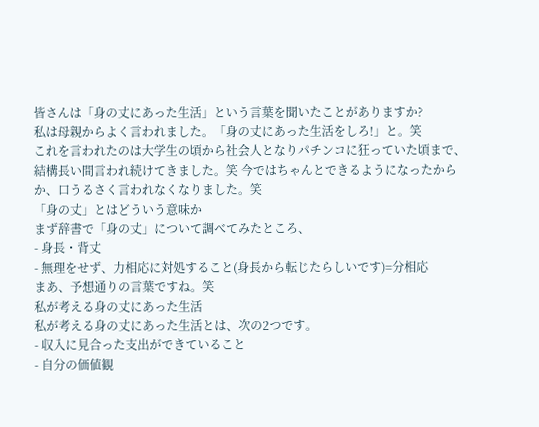皆さんは「身の丈にあった生活」という言葉を聞いたことがありますか?
私は母親からよく言われました。「身の丈にあった生活をしろ!」と。笑
これを言われたのは大学生の頃から社会人となりパチンコに狂っていた頃まで、結構長い間言われ続けてきました。笑 今ではちゃんとできるようになったからか、口うるさく言われなくなりました。笑
「身の丈」とはどういう意味か
まず辞書で「身の丈」について調べてみたところ、
- 身長・背丈
- 無理をせず、力相応に対処すること(身長から転じたらしいです)=分相応
まあ、予想通りの言葉ですね。笑
私が考える身の丈にあった生活
私が考える身の丈にあった生活とは、次の2つです。
- 収入に見合った支出ができていること
- 自分の価値観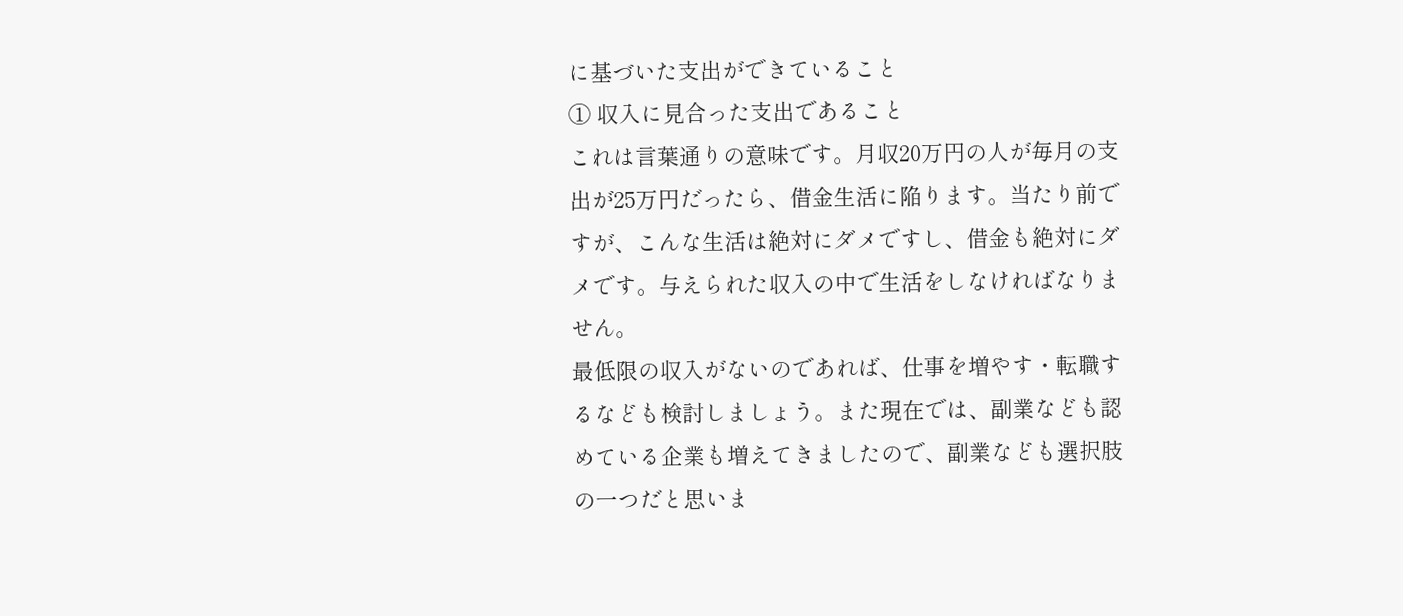に基づいた支出ができていること
① 収入に見合った支出であること
これは言葉通りの意味です。月収20万円の人が毎月の支出が25万円だったら、借金生活に陥ります。当たり前ですが、こんな生活は絶対にダメですし、借金も絶対にダメです。与えられた収入の中で生活をしなければなりません。
最低限の収入がないのであれば、仕事を増やす・転職するなども検討しましょう。また現在では、副業なども認めている企業も増えてきましたので、副業なども選択肢の一つだと思いま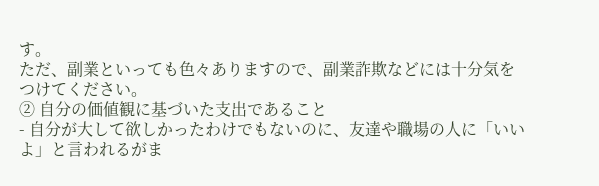す。
ただ、副業といっても色々ありますので、副業詐欺などには十分気をつけてください。
② 自分の価値観に基づいた支出であること
- 自分が大して欲しかったわけでもないのに、友達や職場の人に「いいよ」と言われるがま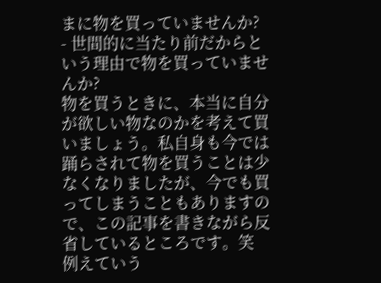まに物を買っていませんか?
- 世間的に当たり前だからという理由で物を買っていませんか?
物を買うときに、本当に自分が欲しい物なのかを考えて買いましょう。私自身も今では踊らされて物を買うことは少なくなりましたが、今でも買ってしまうこともありますので、この記事を書きながら反省しているところです。笑
例えていう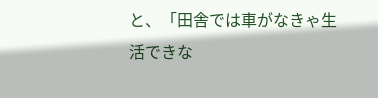と、「田舎では車がなきゃ生活できな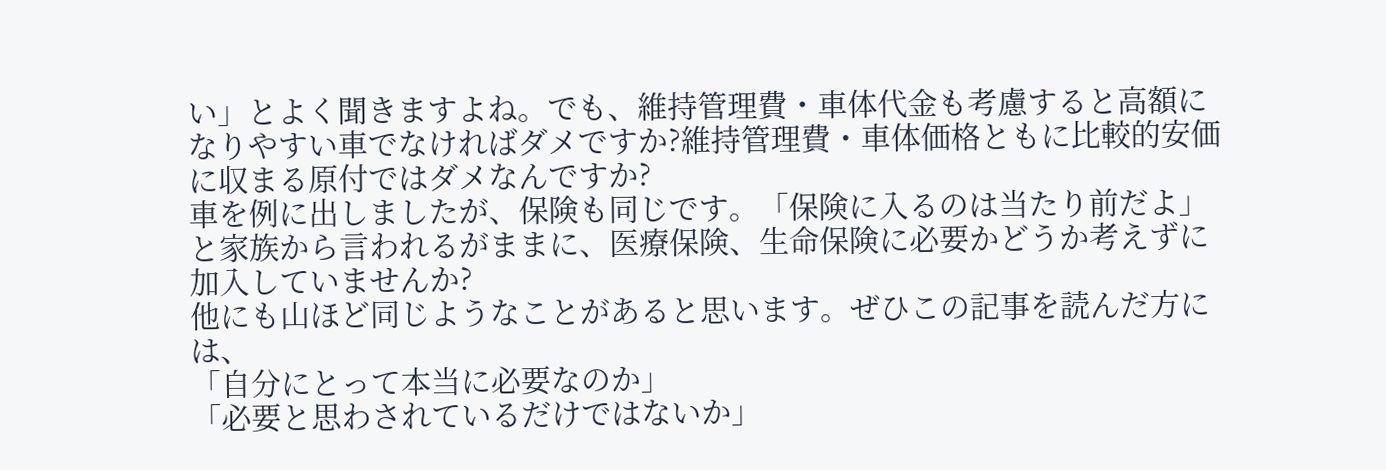い」とよく聞きますよね。でも、維持管理費・車体代金も考慮すると高額になりやすい車でなければダメですか?維持管理費・車体価格ともに比較的安価に収まる原付ではダメなんですか?
車を例に出しましたが、保険も同じです。「保険に入るのは当たり前だよ」と家族から言われるがままに、医療保険、生命保険に必要かどうか考えずに加入していませんか?
他にも山ほど同じようなことがあると思います。ぜひこの記事を読んだ方には、
「自分にとって本当に必要なのか」
「必要と思わされているだけではないか」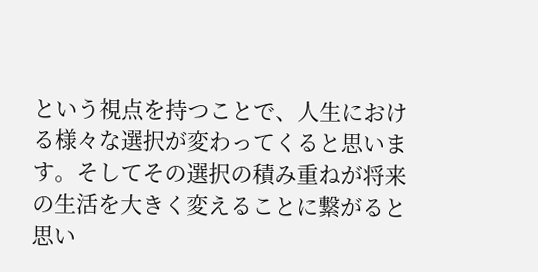という視点を持つことで、人生における様々な選択が変わってくると思います。そしてその選択の積み重ねが将来の生活を大きく変えることに繋がると思い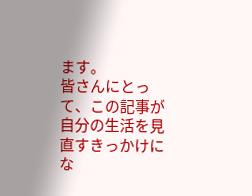ます。
皆さんにとって、この記事が自分の生活を見直すきっかけにな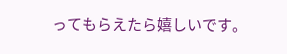ってもらえたら嬉しいです。